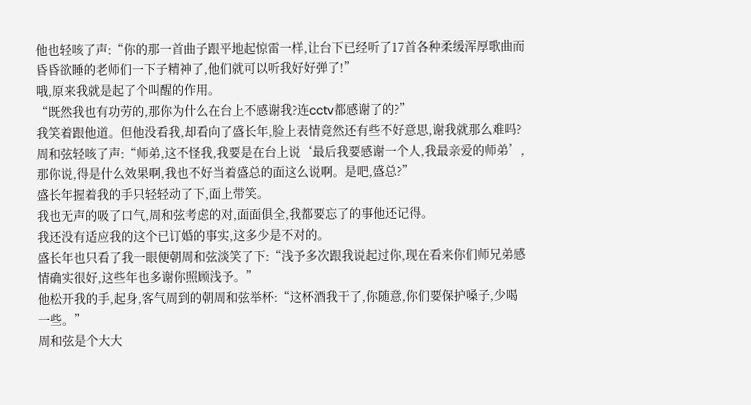他也轻咳了声:“你的那一首曲子跟平地起惊雷一样,让台下已经听了17首各种柔缓浑厚歌曲而昏昏欲睡的老师们一下子精神了,他们就可以听我好好弹了!”
哦,原来我就是起了个叫醒的作用。
“既然我也有功劳的,那你为什么在台上不感谢我?连cctv都感谢了的?”
我笑着跟他道。但他没看我,却看向了盛长年,脸上表情竟然还有些不好意思,谢我就那么难吗?
周和弦轻咳了声:“师弟,这不怪我,我要是在台上说‘最后我要感谢一个人,我最亲爱的师弟’,那你说,得是什么效果啊,我也不好当着盛总的面这么说啊。是吧,盛总?”
盛长年握着我的手只轻轻动了下,面上带笑。
我也无声的吸了口气,周和弦考虑的对,面面俱全,我都要忘了的事他还记得。
我还没有适应我的这个已订婚的事实,这多少是不对的。
盛长年也只看了我一眼便朝周和弦淡笑了下:“浅予多次跟我说起过你,现在看来你们师兄弟感情确实很好,这些年也多谢你照顾浅予。”
他松开我的手,起身,客气周到的朝周和弦举杯:“这杯酒我干了,你随意,你们要保护嗓子,少喝一些。”
周和弦是个大大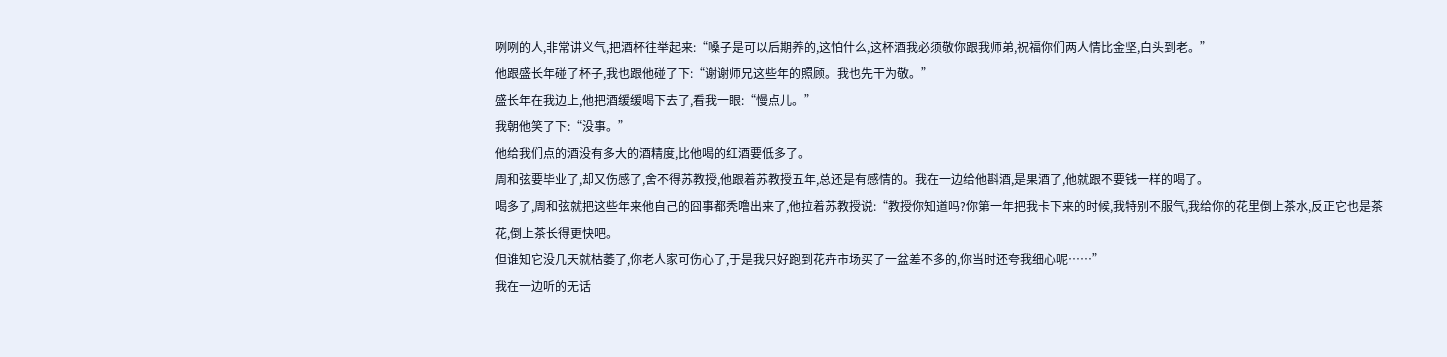咧咧的人,非常讲义气,把酒杯往举起来:“嗓子是可以后期养的,这怕什么,这杯酒我必须敬你跟我师弟,祝福你们两人情比金坚,白头到老。”
他跟盛长年碰了杯子,我也跟他碰了下:“谢谢师兄这些年的照顾。我也先干为敬。”
盛长年在我边上,他把酒缓缓喝下去了,看我一眼:“慢点儿。”
我朝他笑了下:“没事。”
他给我们点的酒没有多大的酒精度,比他喝的红酒要低多了。
周和弦要毕业了,却又伤感了,舍不得苏教授,他跟着苏教授五年,总还是有感情的。我在一边给他斟酒,是果酒了,他就跟不要钱一样的喝了。
喝多了,周和弦就把这些年来他自己的囧事都秃噜出来了,他拉着苏教授说:“教授你知道吗?你第一年把我卡下来的时候,我特别不服气,我给你的花里倒上茶水,反正它也是茶花,倒上茶长得更快吧。
但谁知它没几天就枯萎了,你老人家可伤心了,于是我只好跑到花卉市场买了一盆差不多的,你当时还夸我细心呢……”
我在一边听的无话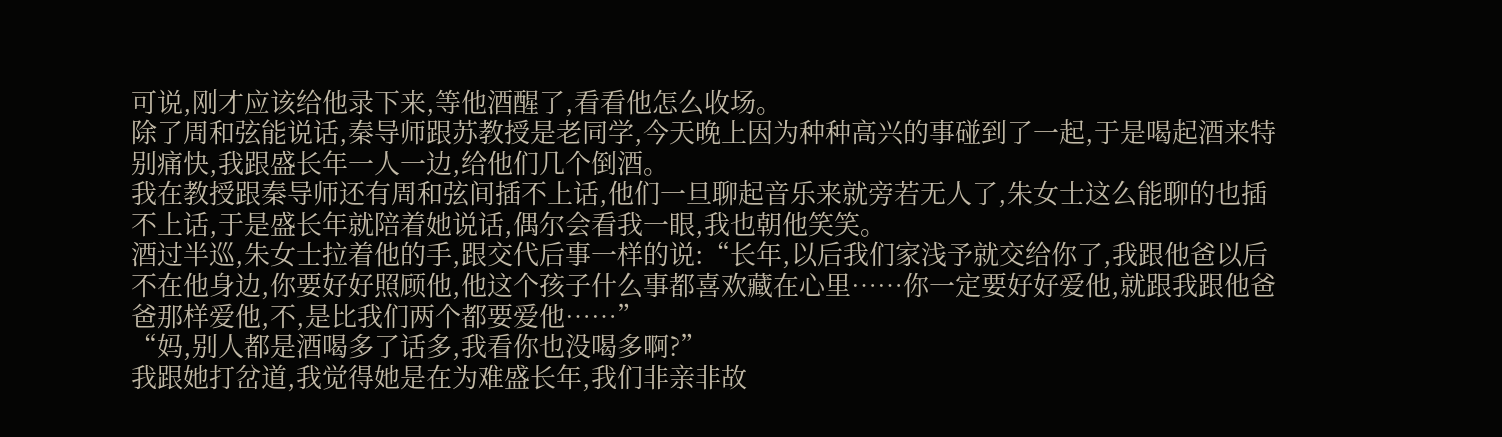可说,刚才应该给他录下来,等他酒醒了,看看他怎么收场。
除了周和弦能说话,秦导师跟苏教授是老同学,今天晚上因为种种高兴的事碰到了一起,于是喝起酒来特别痛快,我跟盛长年一人一边,给他们几个倒酒。
我在教授跟秦导师还有周和弦间插不上话,他们一旦聊起音乐来就旁若无人了,朱女士这么能聊的也插不上话,于是盛长年就陪着她说话,偶尔会看我一眼,我也朝他笑笑。
酒过半巡,朱女士拉着他的手,跟交代后事一样的说:“长年,以后我们家浅予就交给你了,我跟他爸以后不在他身边,你要好好照顾他,他这个孩子什么事都喜欢藏在心里……你一定要好好爱他,就跟我跟他爸爸那样爱他,不,是比我们两个都要爱他……”
“妈,别人都是酒喝多了话多,我看你也没喝多啊?”
我跟她打岔道,我觉得她是在为难盛长年,我们非亲非故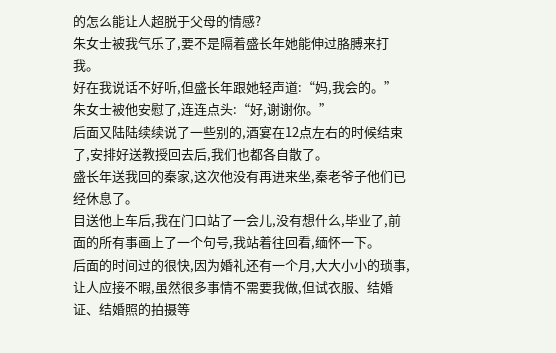的怎么能让人超脱于父母的情感?
朱女士被我气乐了,要不是隔着盛长年她能伸过胳膊来打我。
好在我说话不好听,但盛长年跟她轻声道:“妈,我会的。”
朱女士被他安慰了,连连点头:“好,谢谢你。”
后面又陆陆续续说了一些别的,酒宴在12点左右的时候结束了,安排好送教授回去后,我们也都各自散了。
盛长年送我回的秦家,这次他没有再进来坐,秦老爷子他们已经休息了。
目送他上车后,我在门口站了一会儿,没有想什么,毕业了,前面的所有事画上了一个句号,我站着往回看,缅怀一下。
后面的时间过的很快,因为婚礼还有一个月,大大小小的琐事,让人应接不暇,虽然很多事情不需要我做,但试衣服、结婚证、结婚照的拍摄等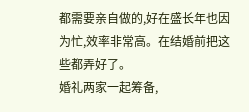都需要亲自做的,好在盛长年也因为忙,效率非常高。在结婚前把这些都弄好了。
婚礼两家一起筹备,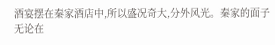酒宴摆在秦家酒店中,所以盛况奇大,分外风光。秦家的面子无论在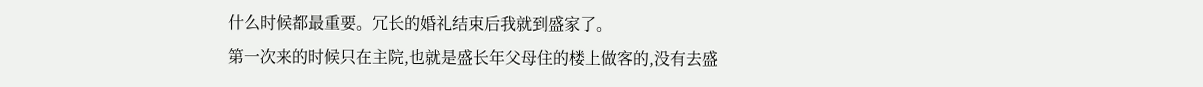什么时候都最重要。冗长的婚礼结束后我就到盛家了。
第一次来的时候只在主院,也就是盛长年父母住的楼上做客的,没有去盛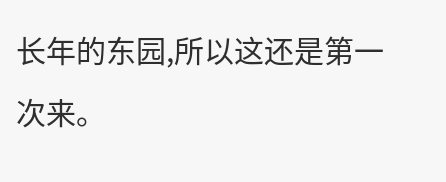长年的东园,所以这还是第一次来。